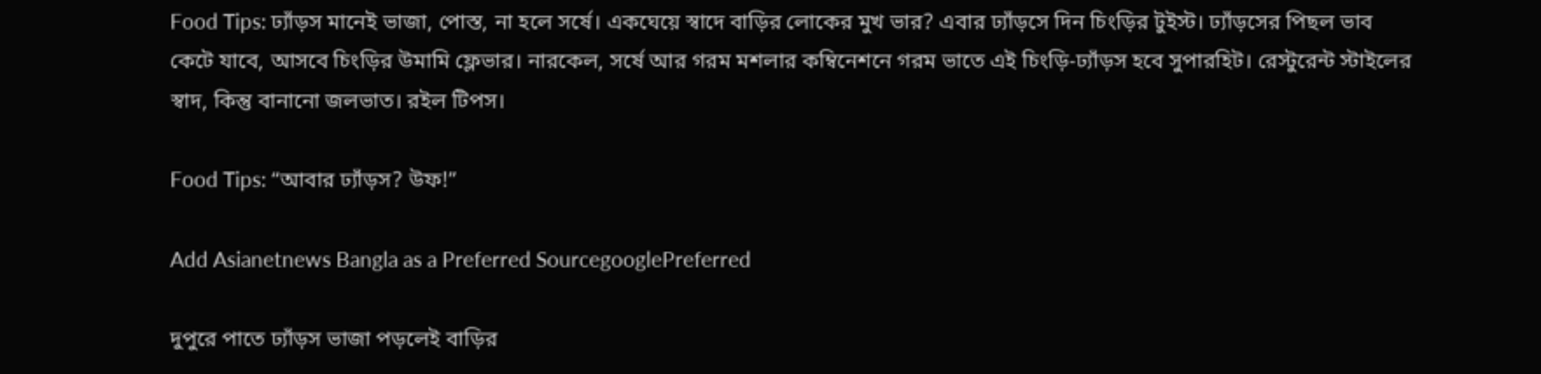Food Tips: ঢ্যাঁড়স মানেই ভাজা, পোস্ত, না হলে সর্ষে। একঘেয়ে স্বাদে বাড়ির লোকের মুখ ভার? এবার ঢ্যাঁড়সে দিন চিংড়ির টুইস্ট। ঢ্যাঁড়সের পিছল ভাব কেটে যাবে, আসবে চিংড়ির উমামি ফ্লেভার। নারকেল, সর্ষে আর গরম মশলার কম্বিনেশনে গরম ভাতে এই চিংড়ি-ঢ্যাঁড়স হবে সুপারহিট। রেস্টুরেন্ট স্টাইলের স্বাদ, কিন্তু বানানো জলভাত। রইল টিপস।

Food Tips: “আবার ঢ্যাঁড়স? উফ!”

Add Asianetnews Bangla as a Preferred SourcegooglePreferred

দুপুরে পাতে ঢ্যাঁড়স ভাজা পড়লেই বাড়ির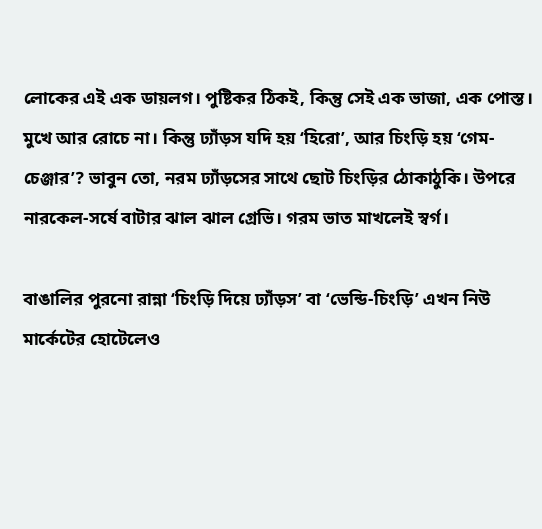লোকের এই এক ডায়লগ। পুষ্টিকর ঠিকই, কিন্তু সেই এক ভাজা, এক পোস্ত। মুখে আর রোচে না। কিন্তু ঢ্যাঁড়স যদি হয় ‘হিরো’, আর চিংড়ি হয় ‘গেম-চেঞ্জার’? ভাবুন তো, নরম ঢ্যাঁড়সের সাথে ছোট চিংড়ির ঠোকাঠুকি। উপরে নারকেল-সর্ষে বাটার ঝাল ঝাল গ্রেভি। গরম ভাত মাখলেই স্বর্গ।

বাঙালির পুরনো রান্না ‘চিংড়ি দিয়ে ঢ্যাঁড়স’ বা ‘ভেন্ডি-চিংড়ি’ এখন নিউ মার্কেটের হোটেলেও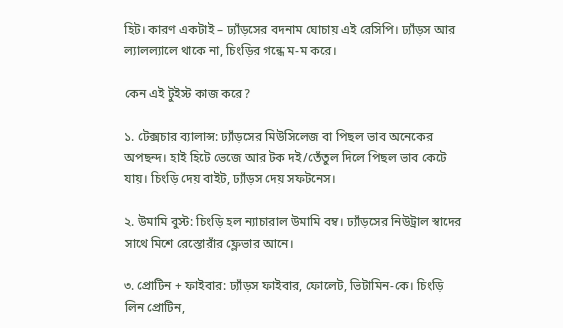হিট। কারণ একটাই – ঢ্যাঁড়সের বদনাম ঘোচায় এই রেসিপি। ঢ্যাঁড়স আর ল্যালল্যালে থাকে না, চিংড়ির গন্ধে ম-ম করে।

কেন এই টুইস্ট কাজ করে?

১. টেক্সচার ব্যালান্স: ঢ্যাঁড়সের মিউসিলেজ বা পিছল ভাব অনেকের অপছন্দ। হাই হিটে ভেজে আর টক দই/তেঁতুল দিলে পিছল ভাব কেটে যায়। চিংড়ি দেয় বাইট, ঢ্যাঁড়স দেয় সফটনেস।

২. উমামি বুস্ট: চিংড়ি হল ন্যাচারাল উমামি বম্ব। ঢ্যাঁড়সের নিউট্রাল স্বাদের সাথে মিশে রেস্তোরাঁর ফ্লেভার আনে।

৩. প্রোটিন + ফাইবার: ঢ্যাঁড়স ফাইবার, ফোলেট, ভিটামিন-কে। চিংড়ি লিন প্রোটিন,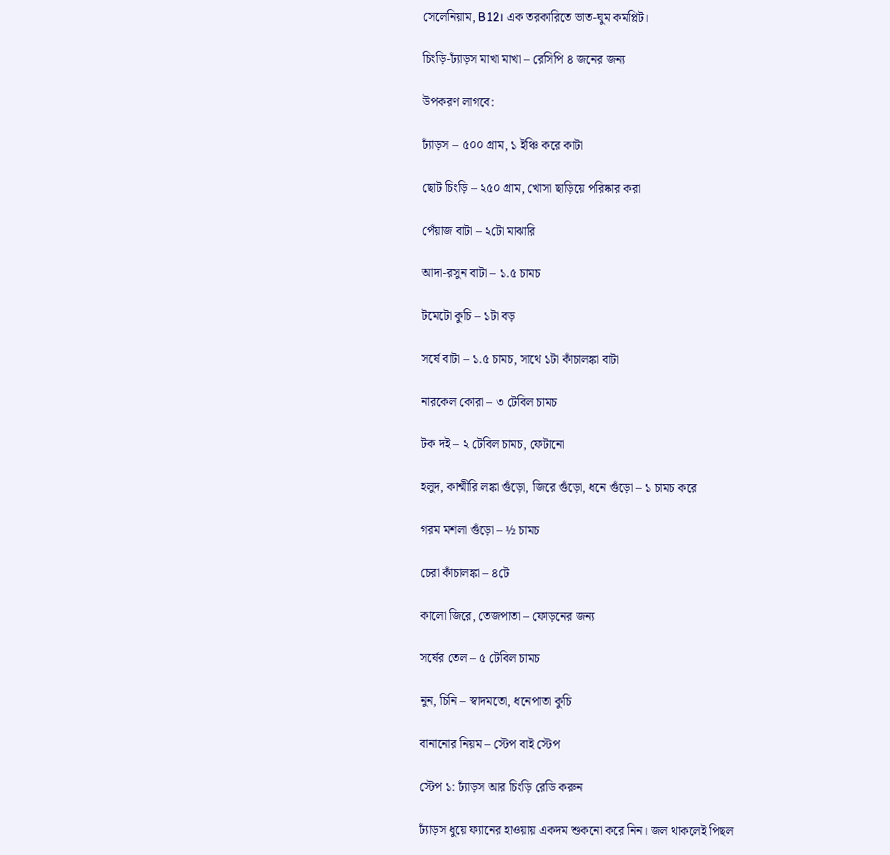সেলেনিয়াম, B12। এক তরকারিতে ভাত-ঘুম কমপ্লিট।

চিংড়ি-ঢ্যাঁড়স মাখা মাখা – রেসিপি ৪ জনের জন্য

উপকরণ লাগবে:

ঢ্যাঁড়স – ৫০০ গ্রাম, ১ ইঞ্চি করে কাটা

ছোট চিংড়ি – ২৫০ গ্রাম, খোসা ছাড়িয়ে পরিষ্কার করা

পেঁয়াজ বাটা – ২টো মাঝারি

আদা-রসুন বাটা – ১.৫ চামচ

টমেটো কুচি – ১টা বড়

সর্ষে বাটা – ১.৫ চামচ, সাথে ১টা কাঁচালঙ্কা বাটা

নারকেল কোরা – ৩ টেবিল চামচ

টক দই – ২ টেবিল চামচ, ফেটানো

হলুদ, কাশ্মীরি লঙ্কা গুঁড়ো, জিরে গুঁড়ো, ধনে গুঁড়ো – ১ চামচ করে

গরম মশলা গুঁড়ো – ½ চামচ

চেরা কাঁচালঙ্কা – ৪টে

কালো জিরে, তেজপাতা – ফোড়নের জন্য

সর্ষের তেল – ৫ টেবিল চামচ

নুন, চিনি – স্বাদমতো, ধনেপাতা কুচি

বানানোর নিয়ম – স্টেপ বাই স্টেপ

স্টেপ ১: ঢ্যাঁড়স আর চিংড়ি রেডি করুন

ঢ্যাঁড়স ধুয়ে ফ্যানের হাওয়ায় একদম শুকনো করে নিন। জল থাকলেই পিছল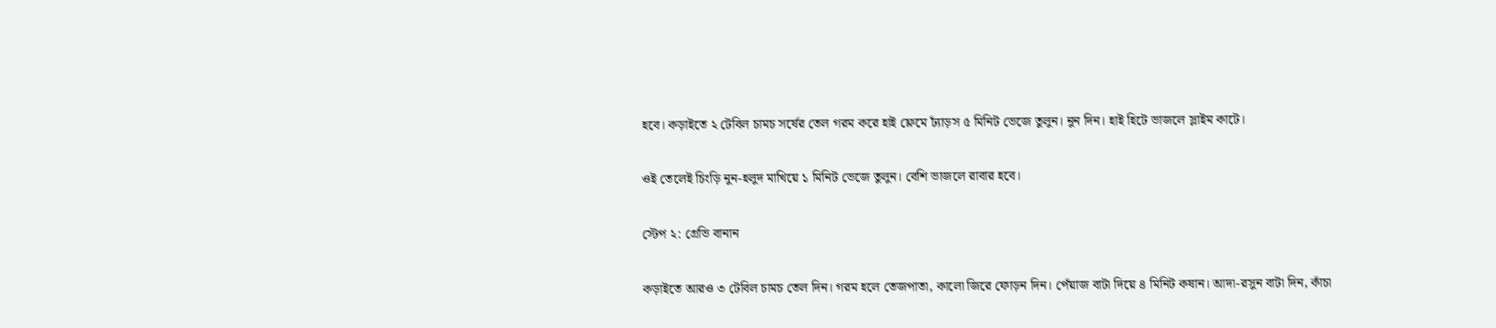হবে। কড়াইতে ২ টেবিল চামচ সর্ষের তেল গরম করে হাই ফ্লেমে ঢ্যাঁড়স ৫ মিনিট ভেজে তুলুন। নুন দিন। হাই হিটে ভাজলে স্লাইম কাটে।

ওই তেলেই চিংড়ি নুন-হলুদ মাখিয়ে ১ মিনিট ভেজে তুলুন। বেশি ভাজলে রাবার হবে।

স্টেপ ২: গ্রেভি বানান

কড়াইতে আরও ৩ টেবিল চামচ তেল দিন। গরম হলে তেজপাতা, কালো জিরে ফোড়ন দিন। পেঁয়াজ বাটা দিয়ে ৪ মিনিট কষান। আদা-রসুন বাটা দিন, কাঁচা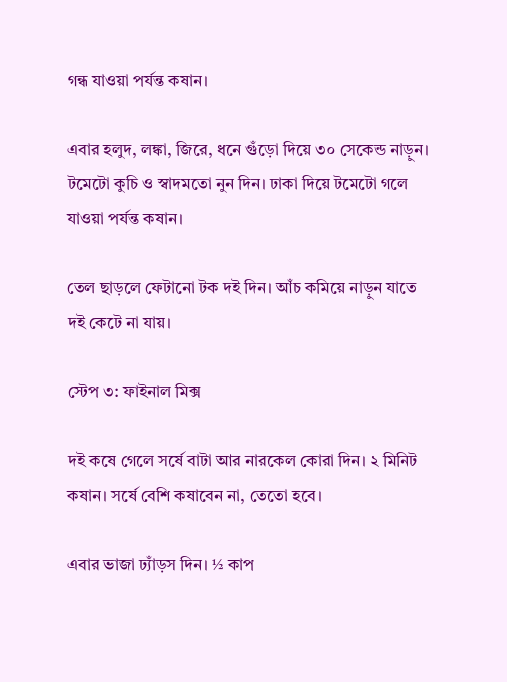গন্ধ যাওয়া পর্যন্ত কষান।

এবার হলুদ, লঙ্কা, জিরে, ধনে গুঁড়ো দিয়ে ৩০ সেকেন্ড নাড়ুন। টমেটো কুচি ও স্বাদমতো নুন দিন। ঢাকা দিয়ে টমেটো গলে যাওয়া পর্যন্ত কষান।

তেল ছাড়লে ফেটানো টক দই দিন। আঁচ কমিয়ে নাড়ুন যাতে দই কেটে না যায়।

স্টেপ ৩: ফাইনাল মিক্স

দই কষে গেলে সর্ষে বাটা আর নারকেল কোরা দিন। ২ মিনিট কষান। সর্ষে বেশি কষাবেন না, তেতো হবে।

এবার ভাজা ঢ্যাঁড়স দিন। ½ কাপ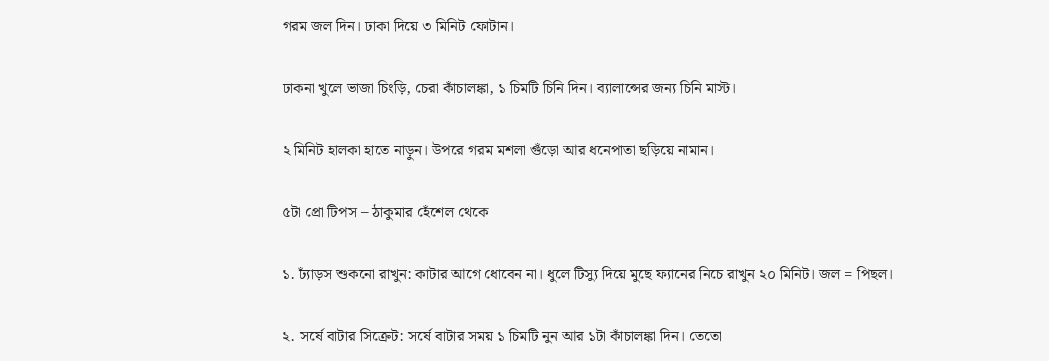গরম জল দিন। ঢাকা দিয়ে ৩ মিনিট ফোটান।

ঢাকনা খুলে ভাজা চিংড়ি, চেরা কাঁচালঙ্কা, ১ চিমটি চিনি দিন। ব্যালান্সের জন্য চিনি মাস্ট।

২ মিনিট হালকা হাতে নাড়ুন। উপরে গরম মশলা গুঁড়ো আর ধনেপাতা ছড়িয়ে নামান।

৫টা প্রো টিপস – ঠাকুমার হেঁশেল থেকে

১. ঢ্যাঁড়স শুকনো রাখুন: কাটার আগে ধোবেন না। ধুলে টিস্যু দিয়ে মুছে ফ্যানের নিচে রাখুন ২০ মিনিট। জল = পিছল।

২. সর্ষে বাটার সিক্রেট: সর্ষে বাটার সময় ১ চিমটি নুন আর ১টা কাঁচালঙ্কা দিন। তেতো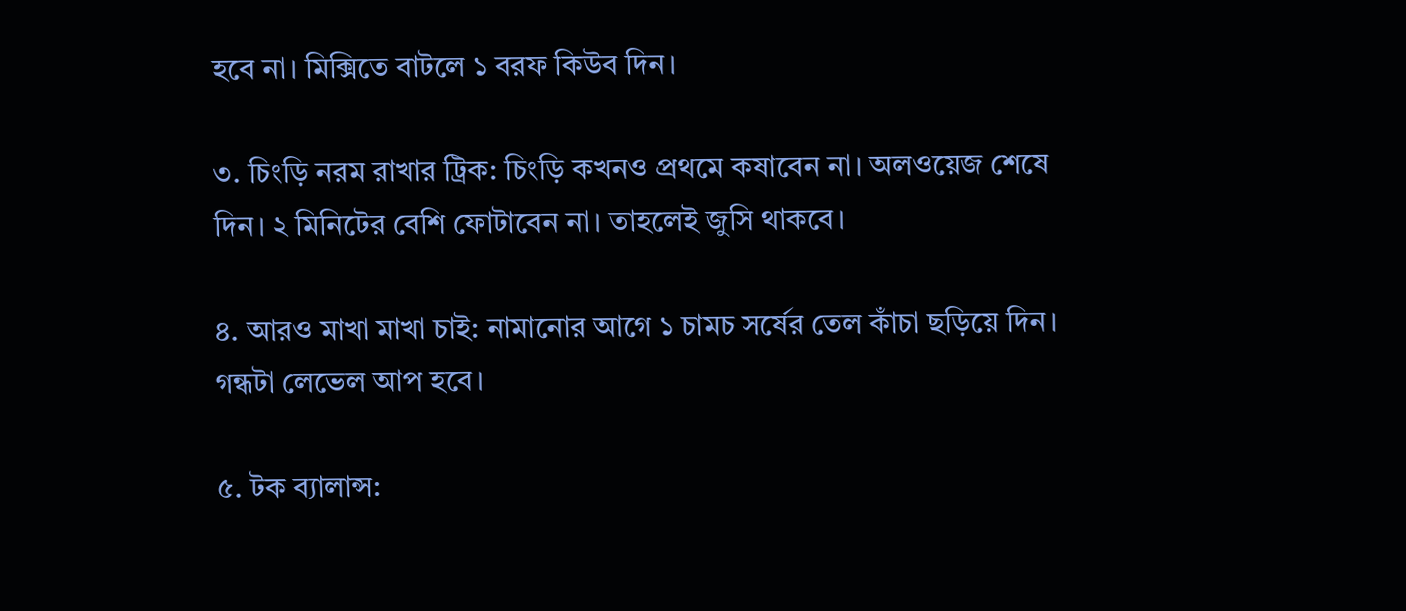হবে না। মিক্সিতে বাটলে ১ বরফ কিউব দিন।

৩. চিংড়ি নরম রাখার ট্রিক: চিংড়ি কখনও প্রথমে কষাবেন না। অলওয়েজ শেষে দিন। ২ মিনিটের বেশি ফোটাবেন না। তাহলেই জুসি থাকবে।

৪. আরও মাখা মাখা চাই: নামানোর আগে ১ চামচ সর্ষের তেল কাঁচা ছড়িয়ে দিন। গন্ধটা লেভেল আপ হবে।

৫. টক ব্যালান্স: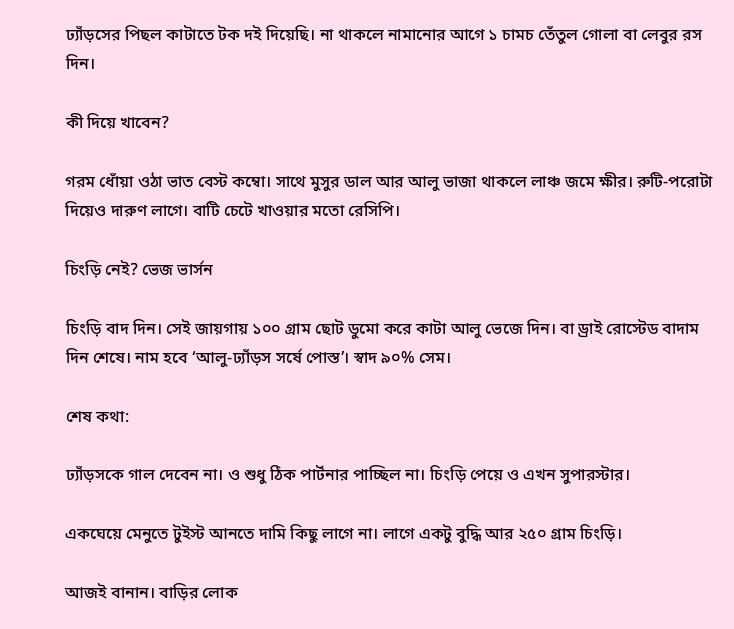ঢ্যাঁড়সের পিছল কাটাতে টক দই দিয়েছি। না থাকলে নামানোর আগে ১ চামচ তেঁতুল গোলা বা লেবুর রস দিন।

কী দিয়ে খাবেন?

গরম ধোঁয়া ওঠা ভাত বেস্ট কম্বো। সাথে মুসুর ডাল আর আলু ভাজা থাকলে লাঞ্চ জমে ক্ষীর। রুটি-পরোটা দিয়েও দারুণ লাগে। বাটি চেটে খাওয়ার মতো রেসিপি।

চিংড়ি নেই? ভেজ ভার্সন

চিংড়ি বাদ দিন। সেই জায়গায় ১০০ গ্রাম ছোট ডুমো করে কাটা আলু ভেজে দিন। বা ড্রাই রোস্টেড বাদাম দিন শেষে। নাম হবে ‘আলু-ঢ্যাঁড়স সর্ষে পোস্ত’। স্বাদ ৯০% সেম।

শেষ কথা:

ঢ্যাঁড়সকে গাল দেবেন না। ও শুধু ঠিক পার্টনার পাচ্ছিল না। চিংড়ি পেয়ে ও এখন সুপারস্টার।

একঘেয়ে মেনুতে টুইস্ট আনতে দামি কিছু লাগে না। লাগে একটু বুদ্ধি আর ২৫০ গ্রাম চিংড়ি।

আজই বানান। বাড়ির লোক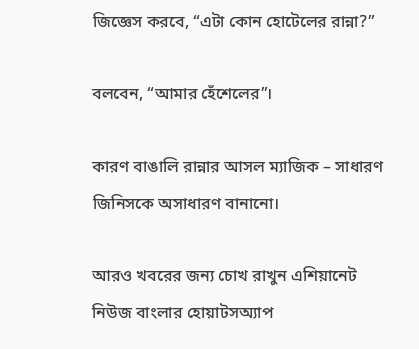জিজ্ঞেস করবে, “এটা কোন হোটেলের রান্না?”

বলবেন, “আমার হেঁশেলের”।

কারণ বাঙালি রান্নার আসল ম্যাজিক – সাধারণ জিনিসকে অসাধারণ বানানো।

আরও খবরের জন্য চোখ রাখুন এশিয়ানেট নিউজ বাংলার হোয়াটসঅ্যাপ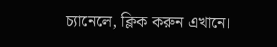চ্যানেলে, ক্লিক করুন এখানে।